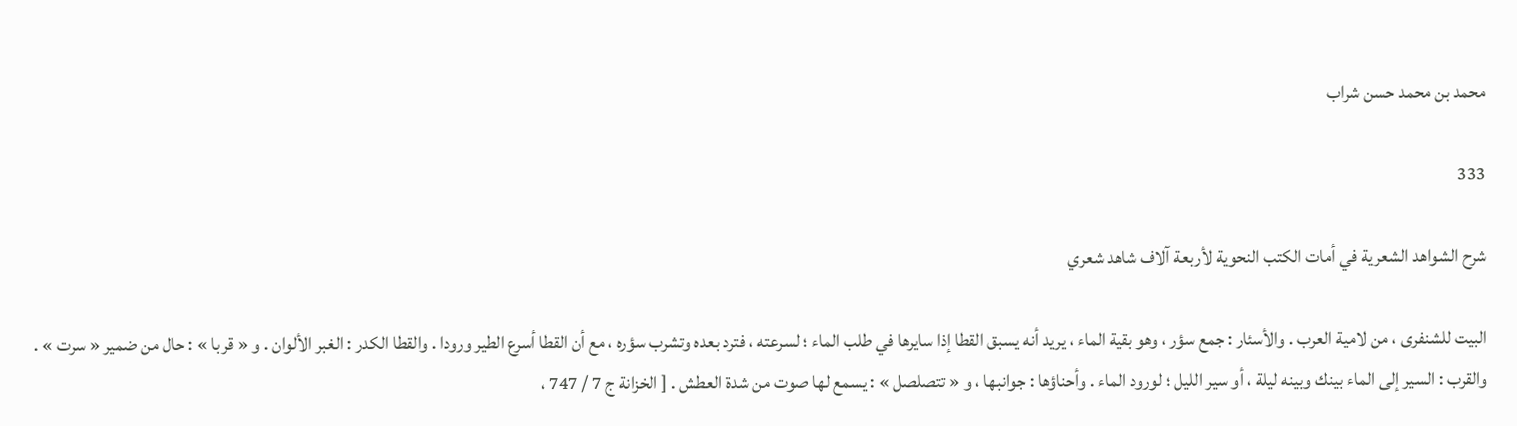محمد بن محمد حسن شراب

333

شرح الشواهد الشعرية في أمات الكتب النحوية لأربعة آلاف شاهد شعري

البيت للشنفرى ، من لامية العرب . والأسئار : جمع سؤر ، وهو بقية الماء ، يريد أنه يسبق القطا إذا سايرها في طلب الماء ؛ لسرعته ، فترد بعده وتشرب سؤره ، مع أن القطا أسرع الطير ورودا . والقطا الكدر : الغبر الألوان . و « قربا » : حال من ضمير « سرت » . والقرب : السير إلى الماء بينك وبينه ليلة ، أو سير الليل ؛ لورود الماء . وأحناؤها : جوانبها ، و « تتصلصل » : يسمع لها صوت من شدة العطش . [ الخزانة ج 7 / 747 ،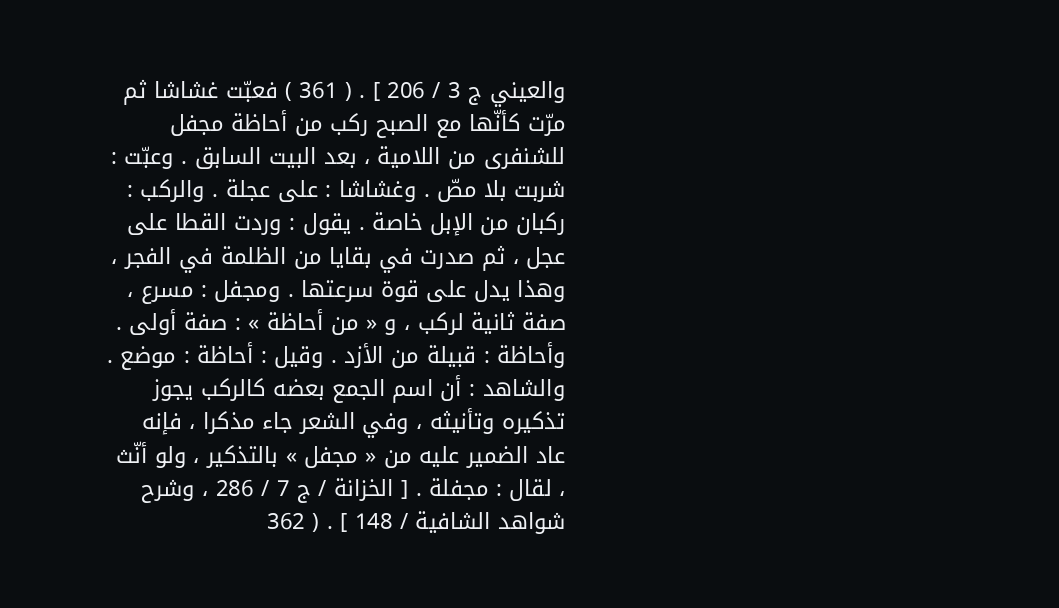والعيني ج 3 / 206 ] . ( 361 ) فعبّت غشاشا ثم مرّت كأنّها مع الصبح ركب من أحاظة مجفل للشنفرى من اللامية ، بعد البيت السابق . وعبّت : شربت بلا مصّ . وغشاشا : على عجلة . والركب : ركبان من الإبل خاصة . يقول : وردت القطا على عجل ، ثم صدرت في بقايا من الظلمة في الفجر ، وهذا يدل على قوة سرعتها . ومجفل : مسرع ، صفة ثانية لركب ، و « من أحاظة » : صفة أولى . وأحاظة : قبيلة من الأزد . وقيل : أحاظة : موضع . والشاهد : أن اسم الجمع بعضه كالركب يجوز تذكيره وتأنيثه ، وفي الشعر جاء مذكرا ، فإنه عاد الضمير عليه من « مجفل » بالتذكير ، ولو أنّث ، لقال : مجفلة . [ الخزانة / ج 7 / 286 ، وشرح شواهد الشافية / 148 ] . ( 362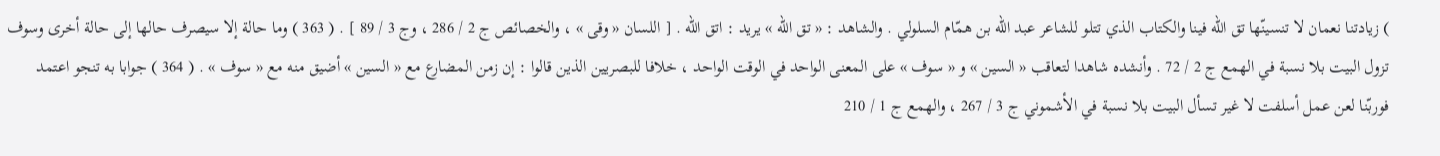) زيادتنا نعمان لا تنسينّها تق اللّه فينا والكتاب الذي تتلو للشاعر عبد اللّه بن همّام السلولي . والشاهد : « تق اللّه » يريد : اتق اللّه . [ اللسان « وقى » ، والخصائص ج 2 / 286 ، وج 3 / 89 ] . ( 363 ) وما حالة إلا سيصرف حالها إلى حالة أخرى وسوف تزول البيت بلا نسبة في الهمع ج 2 / 72 . وأنشده شاهدا لتعاقب « السين » و « سوف » على المعنى الواحد في الوقت الواحد ، خلافا للبصريين الذين قالوا : إن زمن المضارع مع « السين » أضيق منه مع « سوف » . ( 364 ) جوابا به تنجو اعتمد فوربّنا لعن عمل أسلفت لا غير تسأل البيت بلا نسبة في الأشموني ج 3 / 267 ، والهمع ج 1 / 210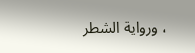، ورواية الشطر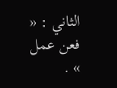الثاني : « فعن عمل » .